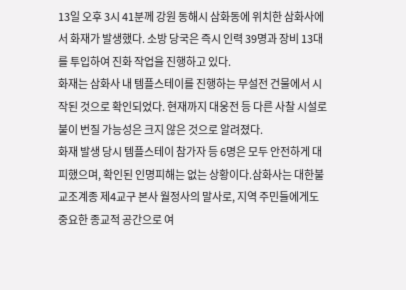13일 오후 3시 41분께 강원 동해시 삼화동에 위치한 삼화사에서 화재가 발생했다. 소방 당국은 즉시 인력 39명과 장비 13대를 투입하여 진화 작업을 진행하고 있다.
화재는 삼화사 내 템플스테이를 진행하는 무설전 건물에서 시작된 것으로 확인되었다. 현재까지 대웅전 등 다른 사찰 시설로 불이 번질 가능성은 크지 않은 것으로 알려졌다.
화재 발생 당시 템플스테이 참가자 등 6명은 모두 안전하게 대피했으며, 확인된 인명피해는 없는 상황이다.삼화사는 대한불교조계종 제4교구 본사 월정사의 말사로, 지역 주민들에게도 중요한 종교적 공간으로 여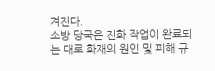겨진다.
소방 당국은 진화 작업이 완료되는 대로 화재의 원인 및 피해 규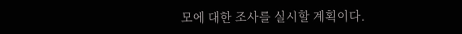모에 대한 조사를 실시할 계획이다.